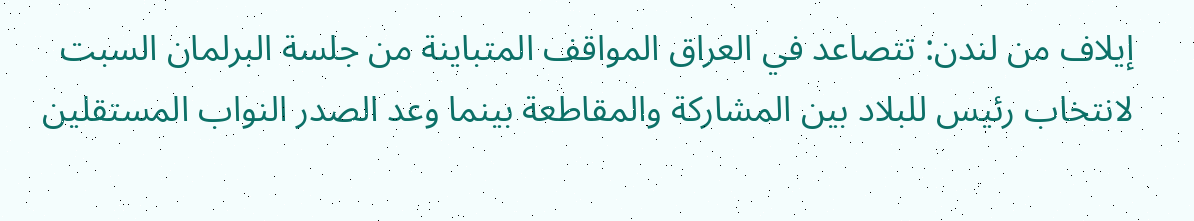إيلاف من لندن: تتصاعد في العراق المواقف المتباينة من جلسة البرلمان السبت لانتخاب رئيس للبلاد بين المشاركة والمقاطعة بينما وعد الصدر النواب المستقلين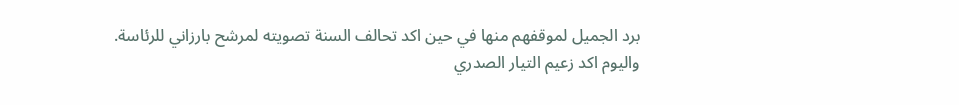برد الجميل لموقفهم منها في حين اكد تحالف السنة تصويته لمرشح بارزاني للرئاسة.
واليوم اكد زعيم التيار الصدري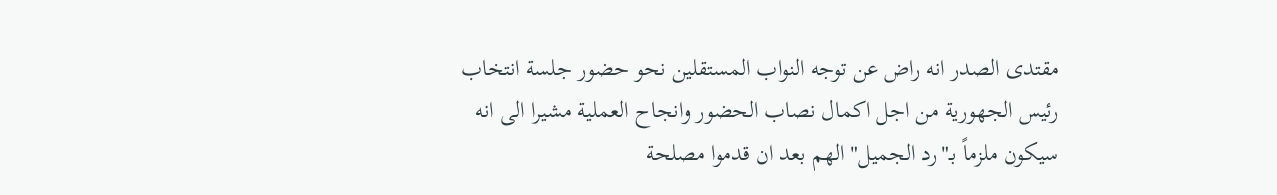مقتدى الصدر انه راض عن توجه النواب المستقلين نحو حضور جلسة انتخاب رئيس الجهورية من اجل اكمال نصاب الحضور وانجاح العملية مشيرا الى انه سيكون ملزماً بـ"رد الجميل" الهم بعد ان قدموا مصلحة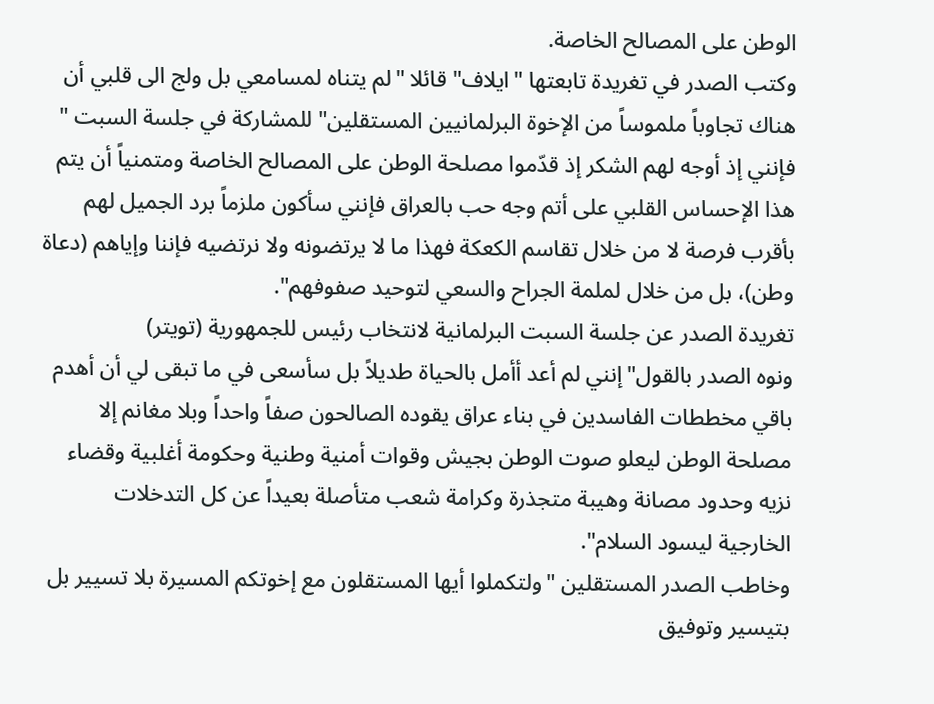الوطن على المصالح الخاصة.
وكتب الصدر في تغريدة تابعتها "ايلاف" قائلا "لم يتناه لمسامعي بل ولج الى قلبي أن هناك تجاوباً ملموساً من الإخوة البرلمانيين المستقلين" للمشاركة في جلسة السبت " فإنني إذ أوجه لهم الشكر إذ قدّموا مصلحة الوطن على المصالح الخاصة ومتمنياً أن يتم هذا الإحساس القلبي على أتم وجه حب بالعراق فإنني سأكون ملزماً برد الجميل لهم بأقرب فرصة لا من خلال تقاسم الكعكة فهذا ما لا يرتضونه ولا نرتضيه فإننا وإياهم (دعاة وطن)، بل من خلال لملمة الجراح والسعي لتوحيد صفوفهم".
تغريدة الصدر عن جلسة السبت البرلمانية لانتخاب رئيس للجمهورية (تويتر)
ونوه الصدر بالقول"إنني لم أعد أأمل بالحياة طديلاً بل سأسعى في ما تبقى لي أن أهدم باقي مخططات الفاسدين في بناء عراق يقوده الصالحون صفاً واحداً وبلا مغانم إلا مصلحة الوطن ليعلو صوت الوطن بجيش وقوات أمنية وطنية وحكومة أغلبية وقضاء نزيه وحدود مصانة وهيبة متجذرة وكرامة شعب متأصلة بعيداً عن كل التدخلات الخارجية ليسود السلام".
وخاطب الصدر المستقلين "ولتكملوا أيها المستقلون مع إخوتكم المسيرة بلا تسيير بل بتيسير وتوفيق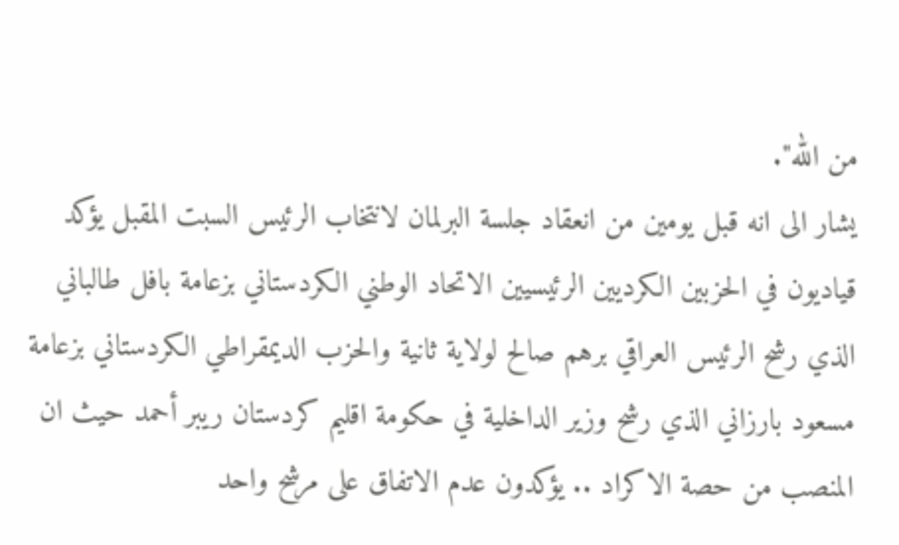من الله".
يشار الى انه قبل يومين من انعقاد جلسة البرلمان لانتخاب الرئيس السبت المقبل يؤكد قياديون في الحزبين الكرديين الرئيسيين الاتحاد الوطني الكردستاني بزعامة بافل طالباني الذي رشح الرئيس العراقي برهم صالح لولاية ثانية والحزب الديمقراطي الكردستاني بزعامة مسعود بارزاني الذي رشح وزير الداخلية في حكومة اقليم كردستان ريبر أحمد حيث ان المنصب من حصة الاكراد .. يؤكدون عدم الاتفاق على مرشح واحد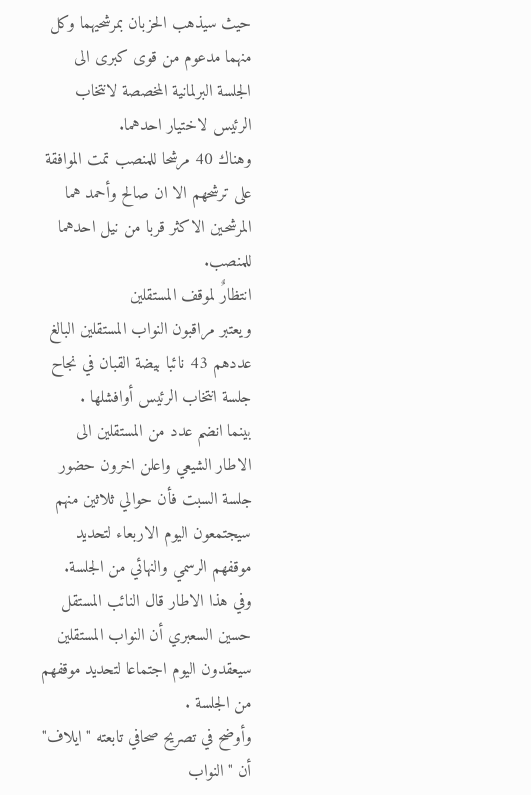حيث سيذهب الحزبان بمرشحيهما وكل منهما مدعوم من قوى كبرى الى الجلسة البرلمانية المخصصة لانتخاب الرئيس لاختيار احدهما.
وهناك 40 مرشحا للمنصب تمت الموافقة على ترشحهم الا ان صالح وأحمد هما المرشحين الاكثر قربا من نيل احدهما للمنصب.
انتظارٌ لموقف المستقلين
ويعتبر مراقبون النواب المستقلين البالغ عددهم 43 نائبا بيضة القبان في نجاح جلسة انتخاب الرئيس أوافشلها .
بينما انضم عدد من المستقلين الى الاطار الشيعي واعلن اخرون حضور جلسة السبت فأن حوالي ثلاثين منهم سيجتمعون اليوم الاربعاء لتحديد موقفهم الرسمي والنهائي من الجلسة.
وفي هذا الاطار قال النائب المستقل حسين السعبري أن النواب المستقلين سيعقدون اليوم اجتماعا لتحديد موقفهم من الجلسة .
وأوضح في تصريح صحافي تابعته "ايلاف" أن "النواب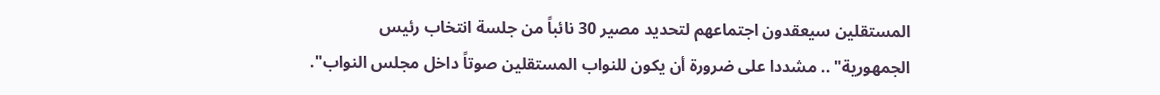المستقلين سيعقدون اجتماعهم لتحديد مصير 30 نائباً من جلسة انتخاب رئيس الجمهورية" .. مشددا على ضرورة أن يكون للنواب المستقلين صوتاً داخل مجلس النواب".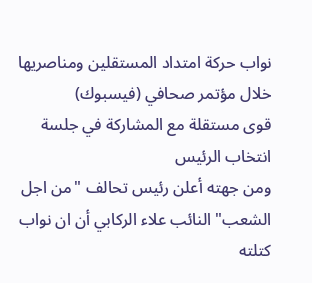نواب حركة امتداد المستقلين ومناصريها خلال مؤتمر صحافي (فيسبوك)
قوى مستقلة مع المشاركة في جلسة انتخاب الرئيس
ومن جهته أعلن رئيس تحالف "من اجل الشعب" النائب علاء الركابي أن ان نواب كتلته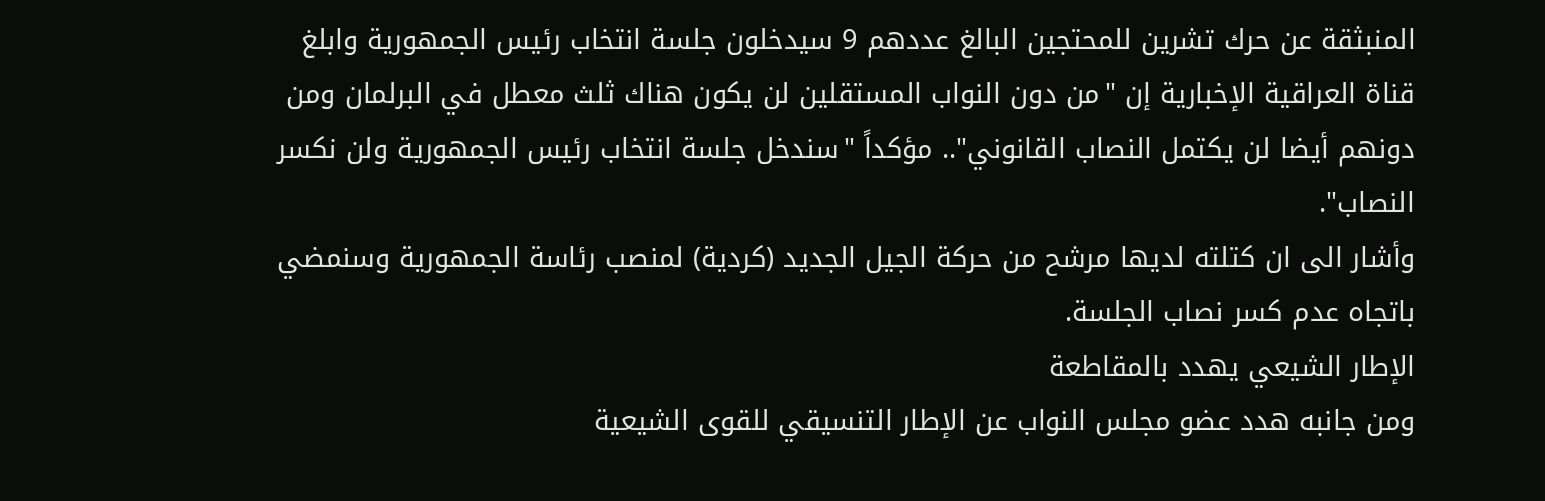المنبثقة عن حرك تشرين للمحتجين البالغ عددهم 9 سيدخلون جلسة انتخاب رئيس الجمهورية وابلغ قناة العراقية الإخبارية إن "من دون النواب المستقلين لن يكون هناك ثلث معطل في البرلمان ومن دونهم أيضا لن يكتمل النصاب القانوني".. مؤكداً "سندخل جلسة انتخاب رئيس الجمهورية ولن نكسر النصاب".
وأشار الى ان كتلته لديها مرشح من حركة الجيل الجديد (كردية) لمنصب رئاسة الجمهورية وسنمضي باتجاه عدم كسر نصاب الجلسة.
الإطار الشيعي يهدد بالمقاطعة
ومن جانبه هدد عضو مجلس النواب عن الإطار التنسيقي للقوى الشيعية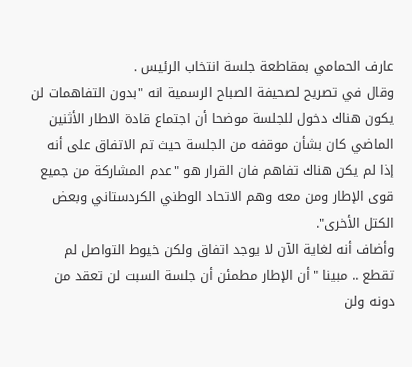عارف الحمامي بمقاطعة جلسة انتخاب الرئيس .
وقال في تصريح لصحيفة الصباح الرسمية انه "بدون التفاهمات لن يكون هناك دخول للجلسة موضحا أن اجتماع قادة الاطار الأثنين الماضي كان بشأن موقفه من الجلسة حيث تم الاتفاق على أنه إذا لم يكن هناك تفاهم فان القرار هو "عدم المشاركة من جميع قوى الإطار ومن معه وهم الاتحاد الوطني الكردستاني وبعض الكتل الأخرى".
وأضاف أنه لغاية الآن لا يوجد اتفاق ولكن خيوط التواصل لم تقطع .. مبينا "أن الإطار مطمئن أن جلسة السبت لن تعقد من دونه ولن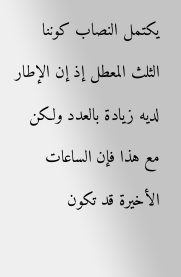يكتمل النصاب كوننا الثلث المعطل إذ إن الإطار لديه زيادة بالعدد ولكن مع هذا فإن الساعات الأخيرة قد تكون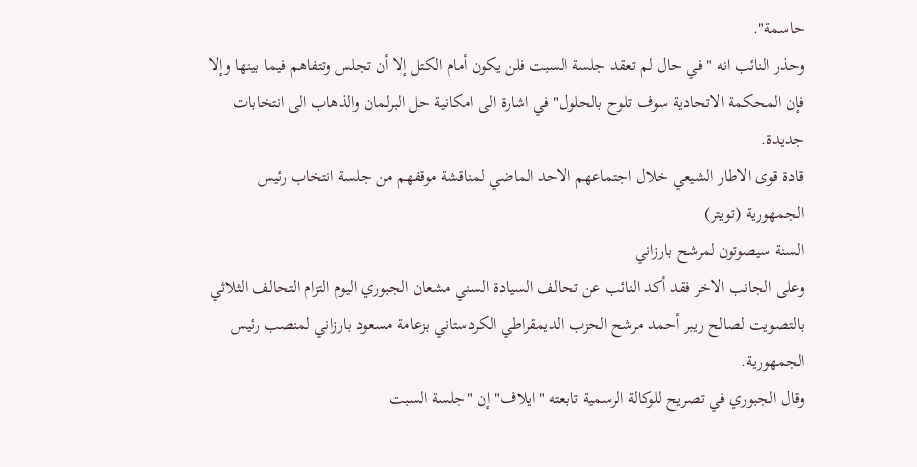حاسمة".
وحذر النائب انه "في حال لم تعقد جلسة السبت فلن يكون أمام الكتل إلا أن تجلس وتتفاهم فيما بينها وإلا فإن المحكمة الاتحادية سوف تلوح بالحلول" في اشارة الى امكانية حل البرلمان والذهاب الى انتخابات جديدة.
قادة قوى الاطار الشيعي خلال اجتماعهم الاحد الماضي لمناقشة موقفهم من جلسة انتخاب رئيس الجمهورية (تويتر)
السنة سيصوتون لمرشح بارزاني
وعلى الجانب الاخر فقد أكد النائب عن تحالف السيادة السني مشعان الجبوري اليوم التزام التحالف الثلاثي بالتصويت لصالح ريبر أحمد مرشح الحزب الديمقراطي الكردستاني بزعامة مسعود بارزاني لمنصب رئيس الجمهورية.
وقال الجبوري في تصريح للوكالة الرسمية تابعته "ايلاف" إن "جلسة السبت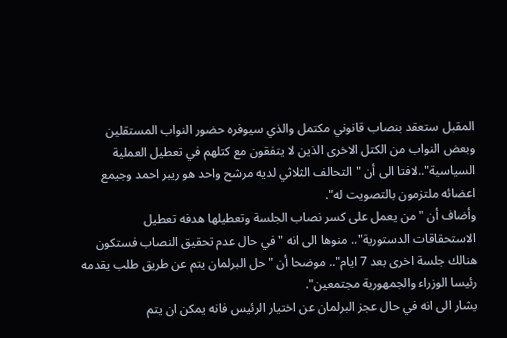المقبل ستعقد بنصاب قانوني مكتمل والذي سيوفره حضور النواب المستقلين وبعض النواب من الكتل الاخرى الذين لا يتفقون مع كتلهم في تعطيل العملية السياسية"..لافتا الى أن "التحالف الثلاثي لديه مرشح واحد هو ريبر احمد وجيمع اعضائه ملتزمون بالتصويت له".
وأضاف أن "من يعمل على كسر نصاب الجلسة وتعطيلها هدفه تعطيل الاستحقاقات الدستورية".. منوها الى انه "في حال عدم تحقيق النصاب فستكون هنالك جلسة اخرى بعد 7 ايام".. موضحا أن "حل البرلمان يتم عن طريق طلب يقدمه رئيسا الوزراء والجمهورية مجتمعين".
يشار الى انه في حال عجز البرلمان عن اختيار الرئيس فانه يمكن ان يتم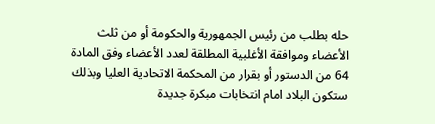حله بطلب من رئيس الجمهورية والحكومة أو من ثلث الأعضاء وموافقة الأغلبية المطلقة لعدد الأعضاء وفق المادة 64 من الدستور أو بقرار من المحكمة الاتحادية العليا وبذلك ستكون البلاد امام انتخابات مبكرة جديدة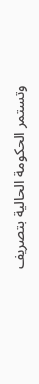وتستمر الحكومة الحالية بتصريف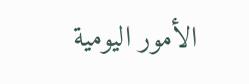الأمور اليومية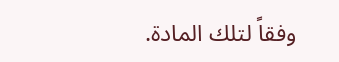وفقاً لتلك المادة.